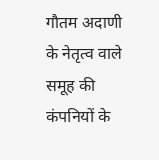गौतम अदाणी के नेतृत्व वाले समूह की कंपनियों के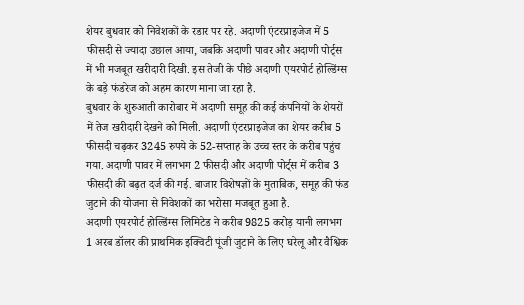शेयर बुधवार को निवेशकों के रडार पर रहे. अदाणी एंटरप्राइजेज में 5 फीसदी से ज्यादा उछाल आया, जबकि अदाणी पावर और अदाणी पोर्ट्स में भी मजबूत खरीदारी दिखी. इस तेजी के पीछे अदाणी एयरपोर्ट होल्डिंग्स के बड़े फंडरेज को अहम कारण माना जा रहा है.
बुधवार के शुरुआती कारोबार में अदाणी समूह की कई कंपनियों के शेयरों में तेज खरीदारी देखने को मिली. अदाणी एंटरप्राइजेज का शेयर करीब 5 फीसदी चढ़कर 3245 रुपये के 52-सप्ताह के उच्च स्तर के करीब पहुंच गया. अदाणी पावर में लगभग 2 फीसदी और अदाणी पोर्ट्स में करीब 3 फीसदी की बढ़त दर्ज की गई. बाजार विशेषज्ञों के मुताबिक, समूह की फंड जुटाने की योजना से निवेशकों का भरोसा मजबूत हुआ है.
अदाणी एयरपोर्ट होल्डिंग्स लिमिटेड ने करीब 9825 करोड़ यानी लगभग 1 अरब डॉलर की प्राथमिक इक्विटी पूंजी जुटाने के लिए घरेलू और वैश्विक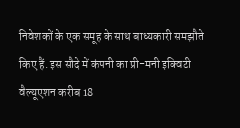निवेशकों के एक समूह के साथ बाध्यकारी समझौते किए हैं. इस सौदे में कंपनी का प्री-मनी इक्विटी वैल्यूएशन करीब 18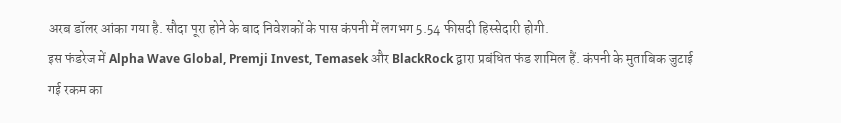अरब डॉलर आंका गया है. सौदा पूरा होने के बाद निवेशकों के पास कंपनी में लगभग 5.54 फीसदी हिस्सेदारी होगी.
इस फंडरेज में Alpha Wave Global, Premji Invest, Temasek और BlackRock द्वारा प्रबंधित फंड शामिल हैं. कंपनी के मुताबिक जुटाई गई रकम का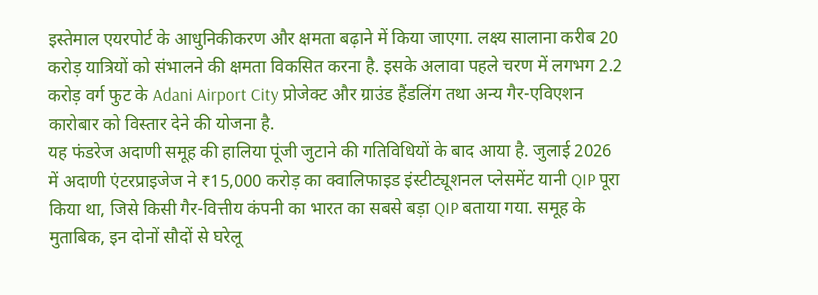इस्तेमाल एयरपोर्ट के आधुनिकीकरण और क्षमता बढ़ाने में किया जाएगा. लक्ष्य सालाना करीब 20 करोड़ यात्रियों को संभालने की क्षमता विकसित करना है. इसके अलावा पहले चरण में लगभग 2.2 करोड़ वर्ग फुट के Adani Airport City प्रोजेक्ट और ग्राउंड हैंडलिंग तथा अन्य गैर-एविएशन कारोबार को विस्तार देने की योजना है.
यह फंडरेज अदाणी समूह की हालिया पूंजी जुटाने की गतिविधियों के बाद आया है. जुलाई 2026 में अदाणी एंटरप्राइजेज ने ₹15,000 करोड़ का क्वालिफाइड इंस्टीट्यूशनल प्लेसमेंट यानी QIP पूरा किया था, जिसे किसी गैर-वित्तीय कंपनी का भारत का सबसे बड़ा QIP बताया गया. समूह के मुताबिक, इन दोनों सौदों से घरेलू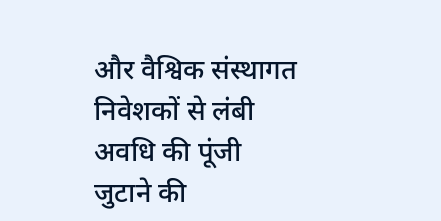और वैश्विक संस्थागत निवेशकों से लंबी अवधि की पूंजी जुटाने की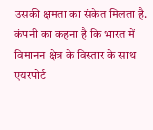उसकी क्षमता का संकेत मिलता है. कंपनी का कहना है कि भारत में विमानन क्षेत्र के विस्तार के साथ एयरपोर्ट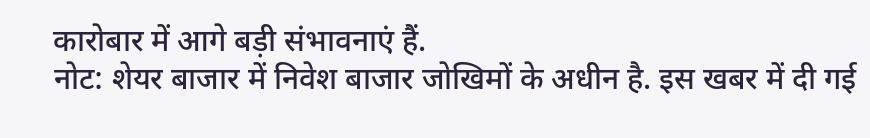कारोबार में आगे बड़ी संभावनाएं हैं.
नोट: शेयर बाजार में निवेश बाजार जोखिमों के अधीन है. इस खबर में दी गई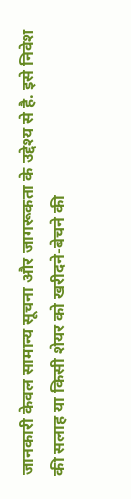जानकारी केवल सामान्य सूचना और जागरूकता के उद्देश्य से है. इसे निवेश की सलाह या किसी शेयर को खरीदने-बेचने की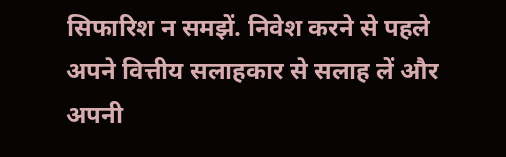सिफारिश न समझें. निवेश करने से पहले अपने वित्तीय सलाहकार से सलाह लें और अपनी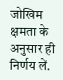जोखिम क्षमता के अनुसार ही निर्णय लें.